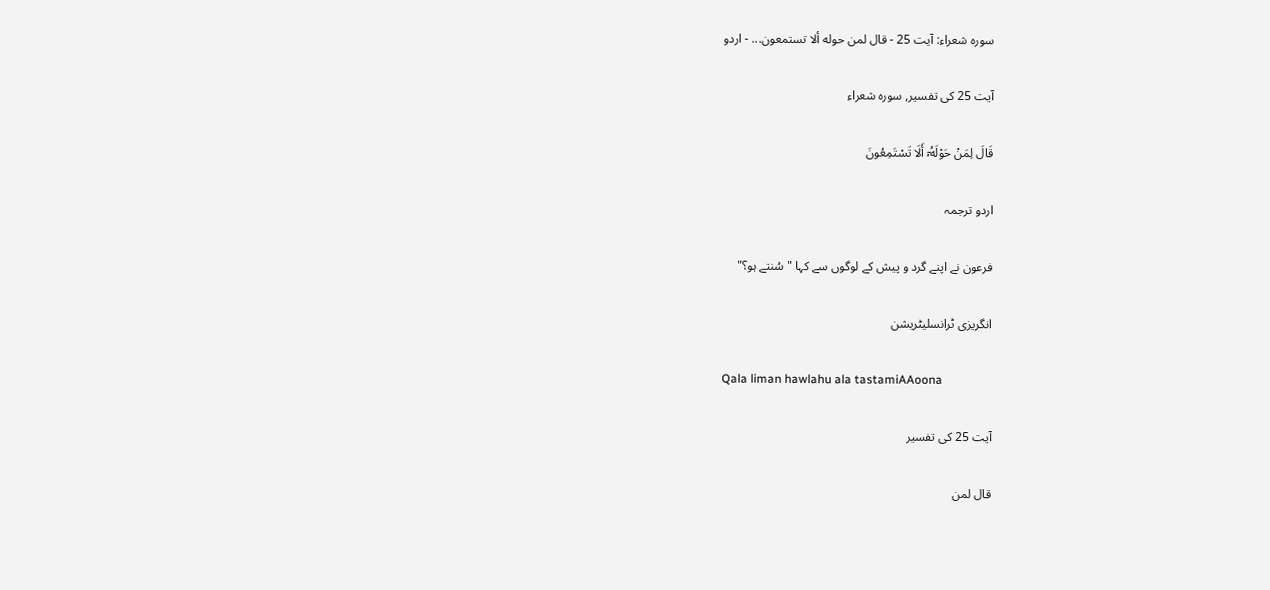سورہ شعراء: آیت 25 - قال لمن حوله ألا تستمعون... - اردو

آیت 25 کی تفسیر, سورہ شعراء

قَالَ لِمَنْ حَوْلَهُۥٓ أَلَا تَسْتَمِعُونَ

اردو ترجمہ

فرعون نے اپنے گرد و پیش کے لوگوں سے کہا "سُنتے ہو؟"

انگریزی ٹرانسلیٹریشن

Qala liman hawlahu ala tastamiAAoona

آیت 25 کی تفسیر

قال لمن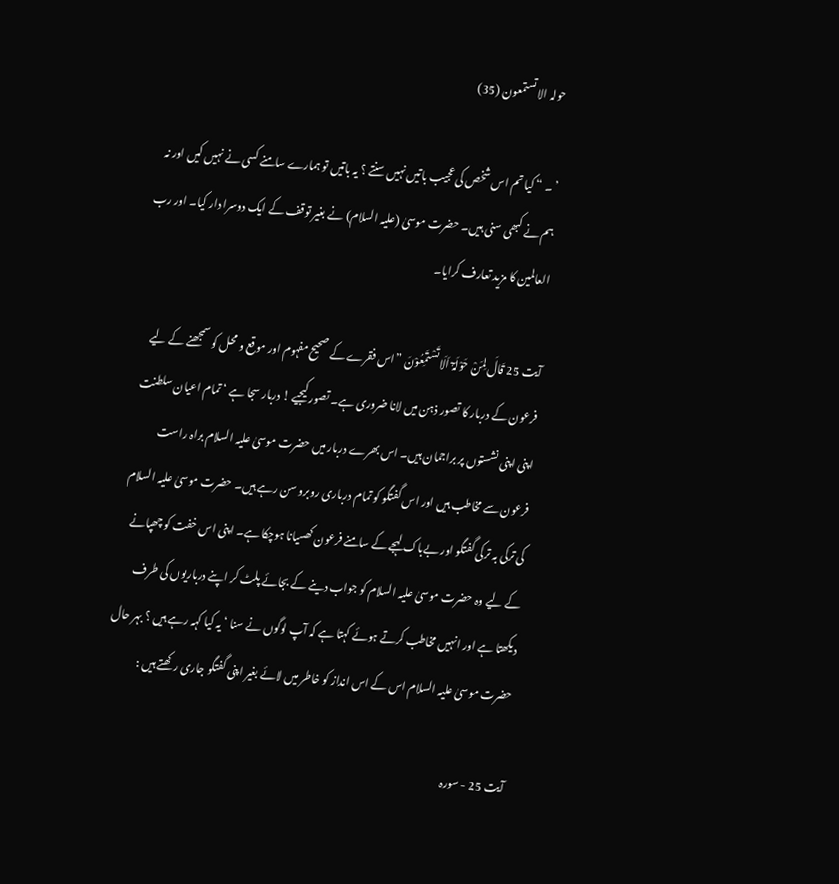حولہ الا تستمعون (35)

’ ۔ “ کیا تم اس شخص کی عجیب باتیں نہیں سنتے ؟ یہ باتیں تو ہمارے سامنے کسی نے نہیں کیں اور نہ ہم نے کبھی سنی ہیں۔ حضرت موسیٰ (علیہ السلام) نے بغیر توقف کے ایک دوسرا دار کیا۔ اور رب العالمین کا مزید تعارف کرایا۔

آیت 25 قَالَ لِمَنْ حَوْلَہٗٓ اَلَا تَسْتَمِعُوْنَ ”اس فقرے کے صحیح مفہوم اور موقع و محل کو سمجھنے کے لیے فرعون کے دربار کا تصور ذہن میں لانا ضروری ہے۔ تصور کیجیے ! دربار سجا ہے ‘ تمام اعیان سلطنت اپنی اپنی نشستوں پر براجمان ہیں۔ اس بھرے دربار میں حضرت موسیٰ علیہ السلام براہ راست فرعون سے مخاطب ہیں اور اس گفتگو کو تمام درباری روبرو سن رہے ہیں۔ حضرت موسیٰ علیہ السلام کی ترکی بہ ترکی گفتگو اور بےباک لہجے کے سامنے فرعون کھسیانا ہوچکا ہے۔ اپنی اس خفت کو چھپانے کے لیے وہ حضرت موسیٰ علیہ السلام کو جواب دینے کے بجائے پلٹ کر اپنے درباریوں کی طرف دیکھتا ہے اور انہیں مخاطب کرتے ہوئے کہتا ہے کہ آپ لوگوں نے سنا ‘ یہ کیا کہہ رہے ہیں ؟ بہر حال حضرت موسیٰ علیہ السلام اس کے اس انداز کو خاطر میں لائے بغیر اپنی گفتگو جاری رکھتے ہیں :

آیت 25 - سورہ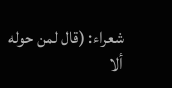شعراء: (قال لمن حوله ألا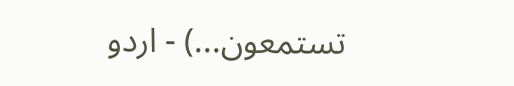تستمعون...) - اردو